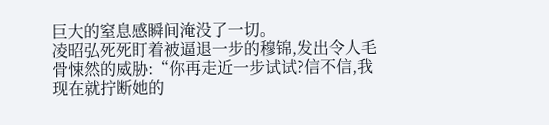巨大的窒息感瞬间淹没了一切。
凌昭弘死死盯着被逼退一步的穆锦,发出令人毛骨悚然的威胁:“你再走近一步试试?信不信,我现在就拧断她的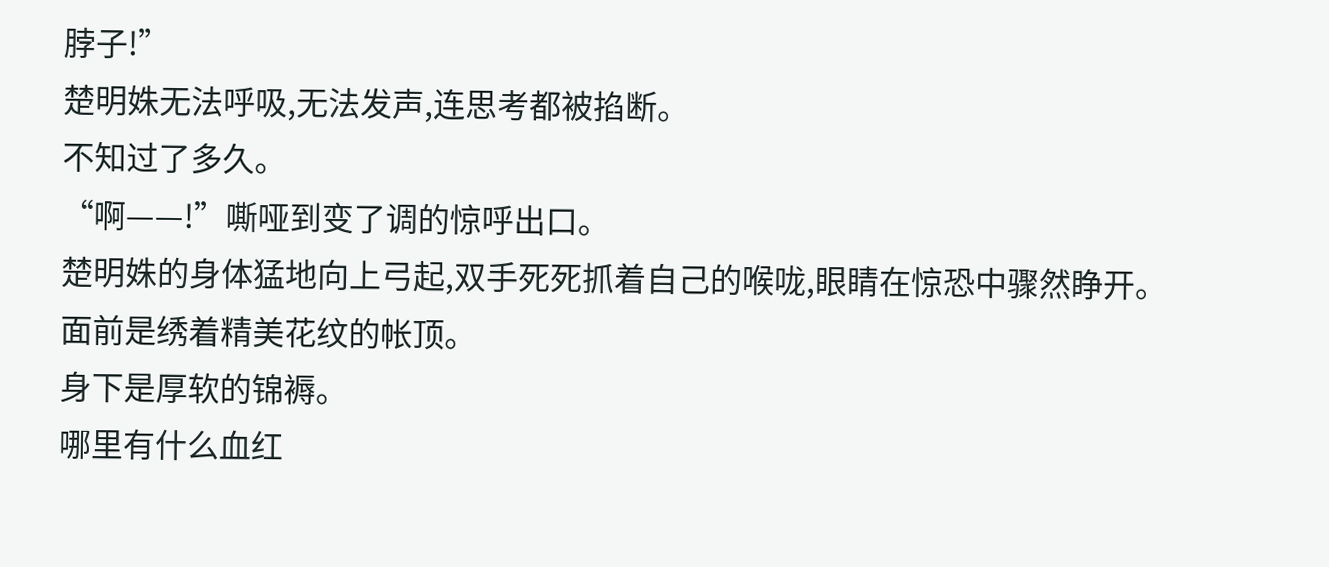脖子!”
楚明姝无法呼吸,无法发声,连思考都被掐断。
不知过了多久。
“啊——!”嘶哑到变了调的惊呼出口。
楚明姝的身体猛地向上弓起,双手死死抓着自己的喉咙,眼睛在惊恐中骤然睁开。
面前是绣着精美花纹的帐顶。
身下是厚软的锦褥。
哪里有什么血红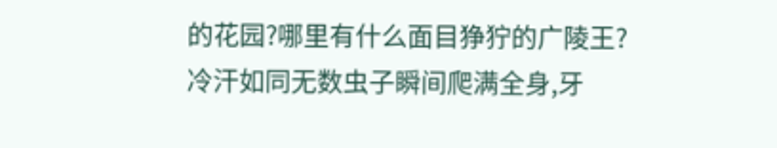的花园?哪里有什么面目狰狞的广陵王?
冷汗如同无数虫子瞬间爬满全身,牙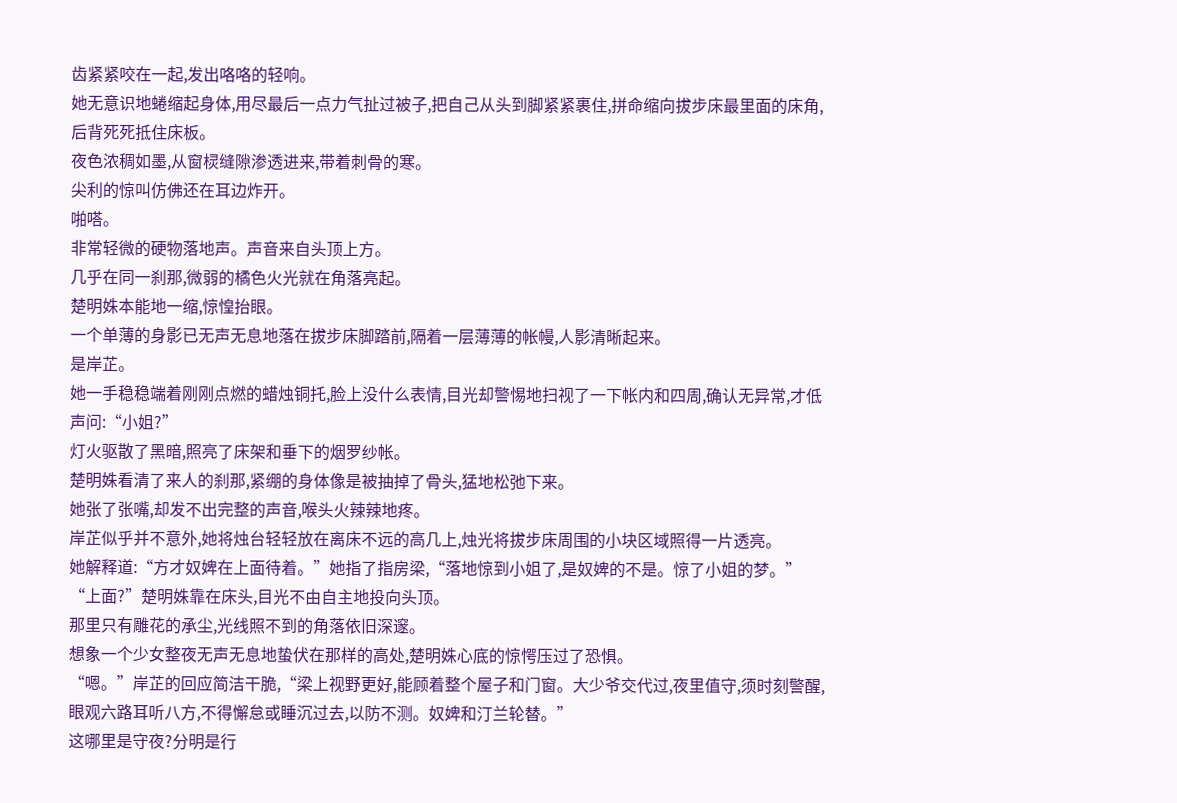齿紧紧咬在一起,发出咯咯的轻响。
她无意识地蜷缩起身体,用尽最后一点力气扯过被子,把自己从头到脚紧紧裹住,拼命缩向拔步床最里面的床角,后背死死抵住床板。
夜色浓稠如墨,从窗棂缝隙渗透进来,带着刺骨的寒。
尖利的惊叫仿佛还在耳边炸开。
啪嗒。
非常轻微的硬物落地声。声音来自头顶上方。
几乎在同一刹那,微弱的橘色火光就在角落亮起。
楚明姝本能地一缩,惊惶抬眼。
一个单薄的身影已无声无息地落在拔步床脚踏前,隔着一层薄薄的帐幔,人影清晰起来。
是岸芷。
她一手稳稳端着刚刚点燃的蜡烛铜托,脸上没什么表情,目光却警惕地扫视了一下帐内和四周,确认无异常,才低声问:“小姐?”
灯火驱散了黑暗,照亮了床架和垂下的烟罗纱帐。
楚明姝看清了来人的刹那,紧绷的身体像是被抽掉了骨头,猛地松弛下来。
她张了张嘴,却发不出完整的声音,喉头火辣辣地疼。
岸芷似乎并不意外,她将烛台轻轻放在离床不远的高几上,烛光将拔步床周围的小块区域照得一片透亮。
她解释道:“方才奴婢在上面待着。”她指了指房梁,“落地惊到小姐了,是奴婢的不是。惊了小姐的梦。”
“上面?”楚明姝靠在床头,目光不由自主地投向头顶。
那里只有雕花的承尘,光线照不到的角落依旧深邃。
想象一个少女整夜无声无息地蛰伏在那样的高处,楚明姝心底的惊愕压过了恐惧。
“嗯。”岸芷的回应简洁干脆,“梁上视野更好,能顾着整个屋子和门窗。大少爷交代过,夜里值守,须时刻警醒,眼观六路耳听八方,不得懈怠或睡沉过去,以防不测。奴婢和汀兰轮替。”
这哪里是守夜?分明是行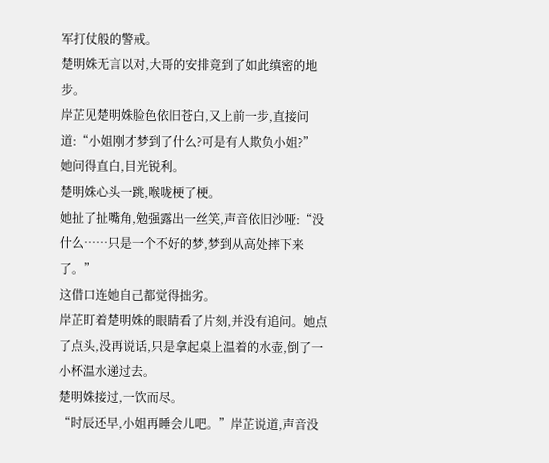军打仗般的警戒。
楚明姝无言以对,大哥的安排竟到了如此缜密的地步。
岸芷见楚明姝脸色依旧苍白,又上前一步,直接问道:“小姐刚才梦到了什么?可是有人欺负小姐?”
她问得直白,目光锐利。
楚明姝心头一跳,喉咙梗了梗。
她扯了扯嘴角,勉强露出一丝笑,声音依旧沙哑:“没什么……只是一个不好的梦,梦到从高处摔下来了。”
这借口连她自己都觉得拙劣。
岸芷盯着楚明姝的眼睛看了片刻,并没有追问。她点了点头,没再说话,只是拿起桌上温着的水壶,倒了一小杯温水递过去。
楚明姝接过,一饮而尽。
“时辰还早,小姐再睡会儿吧。”岸芷说道,声音没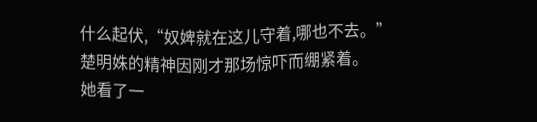什么起伏,“奴婢就在这儿守着,哪也不去。”
楚明姝的精神因刚才那场惊吓而绷紧着。
她看了一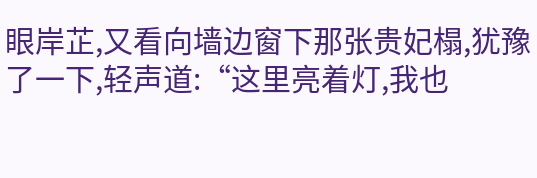眼岸芷,又看向墙边窗下那张贵妃榻,犹豫了一下,轻声道:“这里亮着灯,我也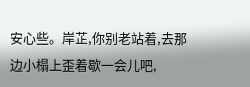安心些。岸芷,你别老站着,去那边小榻上歪着歇一会儿吧,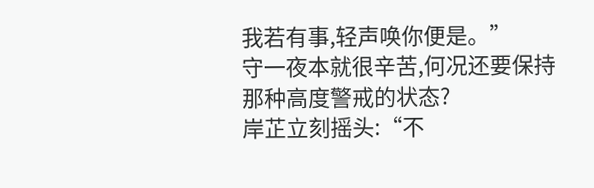我若有事,轻声唤你便是。”
守一夜本就很辛苦,何况还要保持那种高度警戒的状态?
岸芷立刻摇头:“不